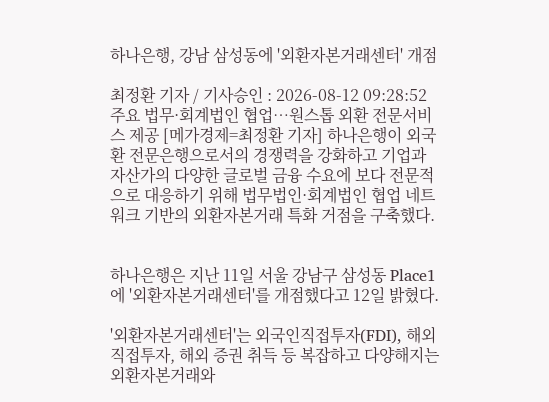하나은행, 강남 삼성동에 '외환자본거래센터' 개점

최정환 기자 / 기사승인 : 2026-08-12 09:28:52
주요 법무·회계법인 협업…원스톱 외환 전문서비스 제공 [메가경제=최정환 기자] 하나은행이 외국환 전문은행으로서의 경쟁력을 강화하고 기업과 자산가의 다양한 글로벌 금융 수요에 보다 전문적으로 대응하기 위해 법무법인·회계법인 협업 네트워크 기반의 외환자본거래 특화 거점을 구축했다.


하나은행은 지난 11일 서울 강남구 삼성동 Place1에 '외환자본거래센터'를 개점했다고 12일 밝혔다.

'외환자본거래센터'는 외국인직접투자(FDI), 해외직접투자, 해외 증권 취득 등 복잡하고 다양해지는 외환자본거래와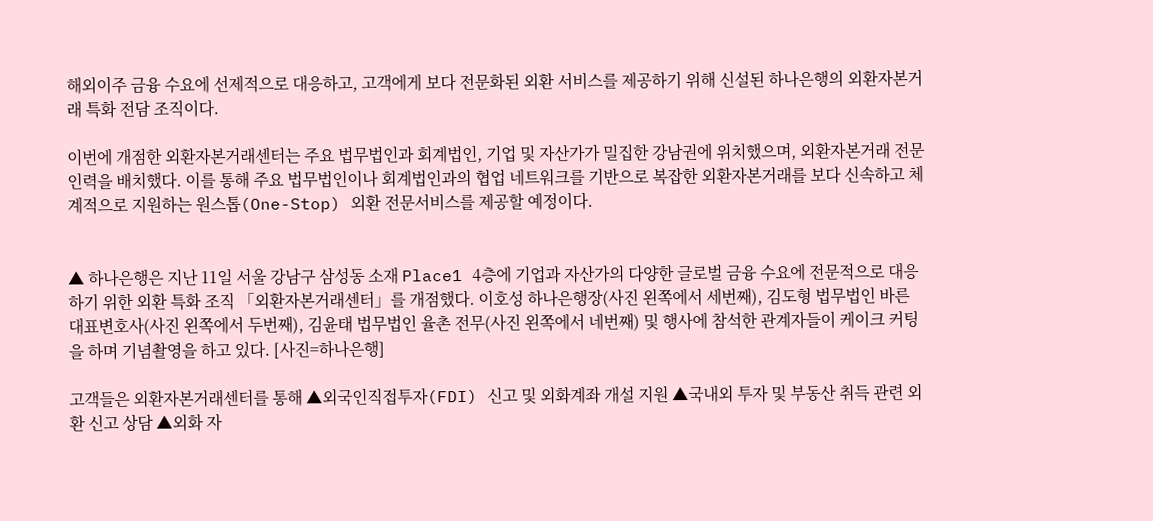해외이주 금융 수요에 선제적으로 대응하고, 고객에게 보다 전문화된 외환 서비스를 제공하기 위해 신설된 하나은행의 외환자본거래 특화 전담 조직이다.

이번에 개점한 외환자본거래센터는 주요 법무법인과 회계법인, 기업 및 자산가가 밀집한 강남권에 위치했으며, 외환자본거래 전문 인력을 배치했다. 이를 통해 주요 법무법인이나 회계법인과의 협업 네트워크를 기반으로 복잡한 외환자본거래를 보다 신속하고 체계적으로 지원하는 원스톱(One-Stop) 외환 전문서비스를 제공할 예정이다.


▲ 하나은행은 지난 11일 서울 강남구 삼성동 소재 Place1 4층에 기업과 자산가의 다양한 글로벌 금융 수요에 전문적으로 대응하기 위한 외환 특화 조직 「외환자본거래센터」를 개점했다. 이호성 하나은행장(사진 왼쪽에서 세번째), 김도형 법무법인 바른 대표변호사(사진 왼쪽에서 두번째), 김윤태 법무법인 율촌 전무(사진 왼쪽에서 네번째) 및 행사에 참석한 관계자들이 케이크 커팅을 하며 기념촬영을 하고 있다. [사진=하나은행]

고객들은 외환자본거래센터를 통해 ▲외국인직접투자(FDI) 신고 및 외화계좌 개설 지원 ▲국내외 투자 및 부동산 취득 관련 외환 신고 상담 ▲외화 자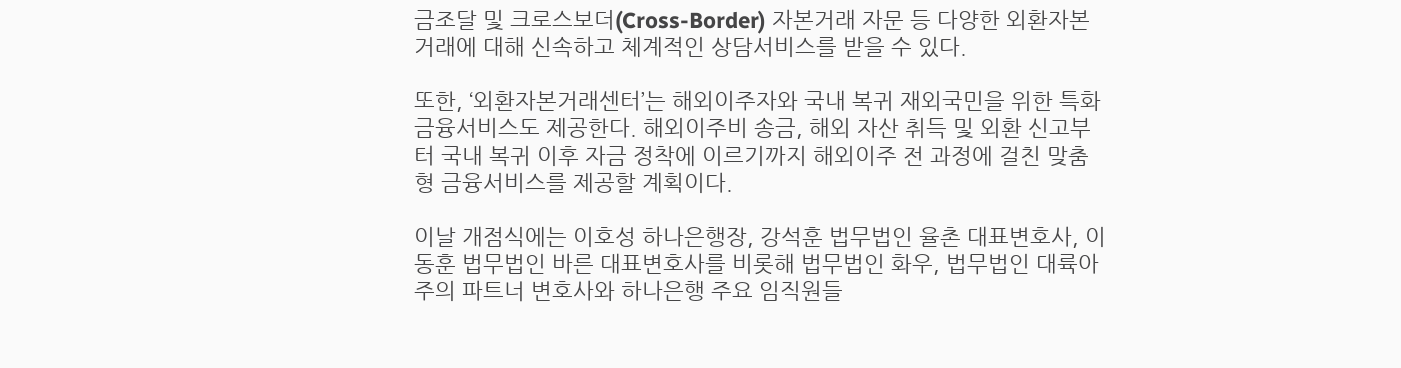금조달 및 크로스보더(Cross-Border) 자본거래 자문 등 다양한 외환자본거래에 대해 신속하고 체계적인 상담서비스를 받을 수 있다.

또한, ‘외환자본거래센터’는 해외이주자와 국내 복귀 재외국민을 위한 특화 금융서비스도 제공한다. 해외이주비 송금, 해외 자산 취득 및 외환 신고부터 국내 복귀 이후 자금 정착에 이르기까지 해외이주 전 과정에 걸친 맞춤형 금융서비스를 제공할 계획이다.

이날 개점식에는 이호성 하나은행장, 강석훈 법무법인 율촌 대표변호사, 이동훈 법무법인 바른 대표변호사를 비롯해 법무법인 화우, 법무법인 대륙아주의 파트너 변호사와 하나은행 주요 임직원들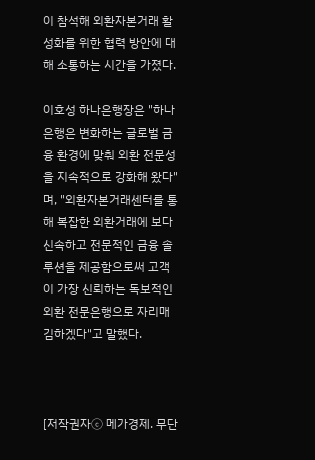이 참석해 외환자본거래 활성화를 위한 협력 방안에 대해 소통하는 시간을 가졌다.

이호성 하나은행장은 "하나은행은 변화하는 글로벌 금융 환경에 맞춰 외환 전문성을 지속적으로 강화해 왔다"며, "외환자본거래센터를 통해 복잡한 외환거래에 보다 신속하고 전문적인 금융 솔루션을 제공함으로써 고객이 가장 신뢰하는 독보적인 외환 전문은행으로 자리매김하겠다"고 말했다.



[저작권자ⓒ 메가경제. 무단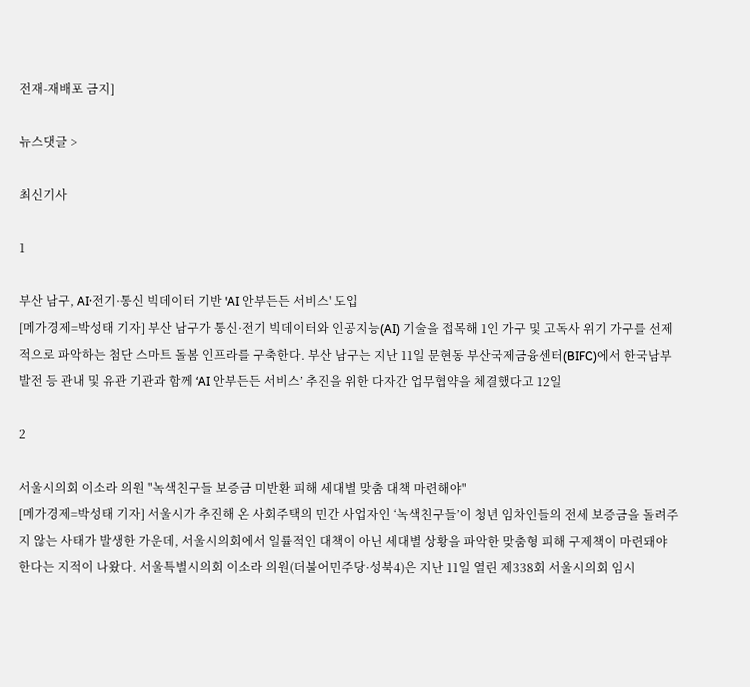전재-재배포 금지]

뉴스댓글 >

최신기사

1

부산 남구, AI·전기·통신 빅데이터 기반 'AI 안부든든 서비스' 도입
[메가경제=박성태 기자] 부산 남구가 통신·전기 빅데이터와 인공지능(AI) 기술을 접목해 1인 가구 및 고독사 위기 가구를 선제적으로 파악하는 첨단 스마트 돌봄 인프라를 구축한다. 부산 남구는 지난 11일 문현동 부산국제금융센터(BIFC)에서 한국남부발전 등 관내 및 유관 기관과 함께 ‘AI 안부든든 서비스’ 추진을 위한 다자간 업무협약을 체결했다고 12일

2

서울시의회 이소라 의원 "녹색친구들 보증금 미반환 피해 세대별 맞춤 대책 마련해야"
[메가경제=박성태 기자] 서울시가 추진해 온 사회주택의 민간 사업자인 ‘녹색친구들’이 청년 임차인들의 전세 보증금을 돌려주지 않는 사태가 발생한 가운데, 서울시의회에서 일률적인 대책이 아닌 세대별 상황을 파악한 맞춤형 피해 구제책이 마련돼야 한다는 지적이 나왔다. 서울특별시의회 이소라 의원(더불어민주당·성북4)은 지난 11일 열린 제338회 서울시의회 임시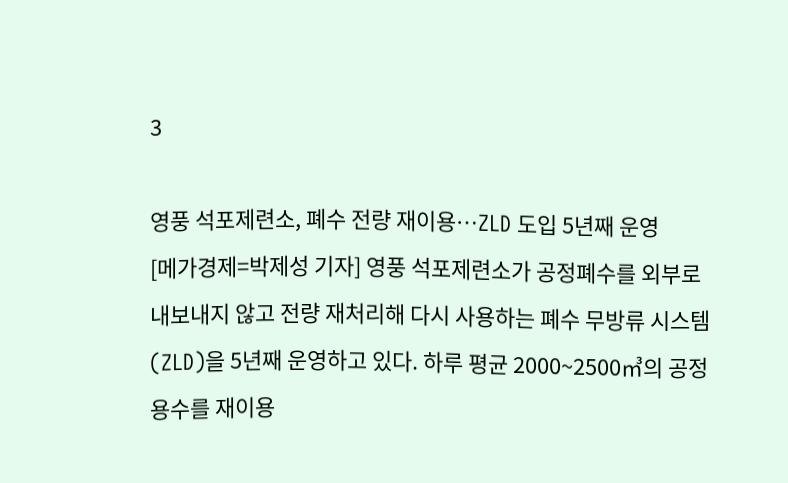3

영풍 석포제련소, 폐수 전량 재이용…ZLD 도입 5년째 운영
[메가경제=박제성 기자] 영풍 석포제련소가 공정폐수를 외부로 내보내지 않고 전량 재처리해 다시 사용하는 폐수 무방류 시스템(ZLD)을 5년째 운영하고 있다. 하루 평균 2000~2500㎥의 공정용수를 재이용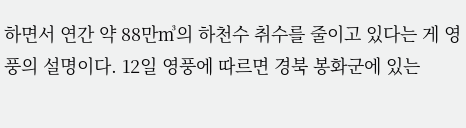하면서 연간 약 88만㎥의 하천수 취수를 줄이고 있다는 게 영풍의 설명이다. 12일 영풍에 따르면 경북 봉화군에 있는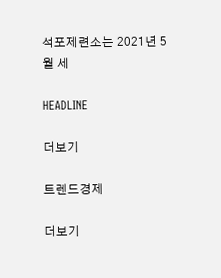석포제련소는 2021년 5월 세

HEADLINE

더보기

트렌드경제

더보기